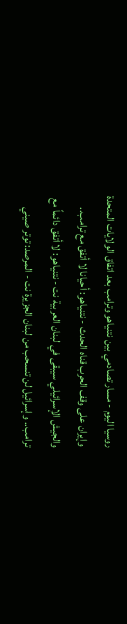روسيا اليوم - مسار تصادمي بين نتنياهو وترامب بعد اتفاق الولايات المتحدة وإيران على وقف الحرب قناه الحدث - نتنياهو: أحيانا لا أتفق مع ترامب.. والجيش الإسرائيلي سيبقى في لبنان العربية نت - نتنياهو: لا أتفق دائماً مع ترامب.. وإسرائيل لن تنسحب من لبنان الجزيرة نت - المرصد: توتر صيني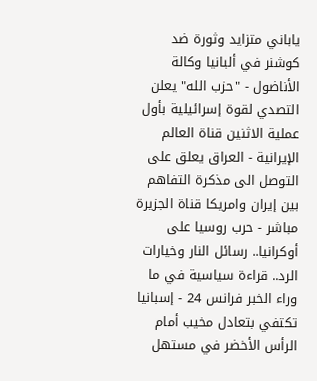ياباني متزايد وثورة ضد كوشنر في ألبانيا وكالة الأناضول - "حزب الله" يعلن التصدي لقوة إسرائيلية بأول عملية الاثنين قناة العالم الإيرانية - العراق يعلق على التوصل الى مذكرة التفاهم بين إيران وامريكا قناة الجزيرة مباشر - حرب روسيا على أوكرانيا.. رسائل النار وخيارات الرد.. قراءة سياسية في ما وراء الخبر فرانس 24 - إسبانيا تكتفي بتعادل مخيب أمام الرأس الأخضر في مستهل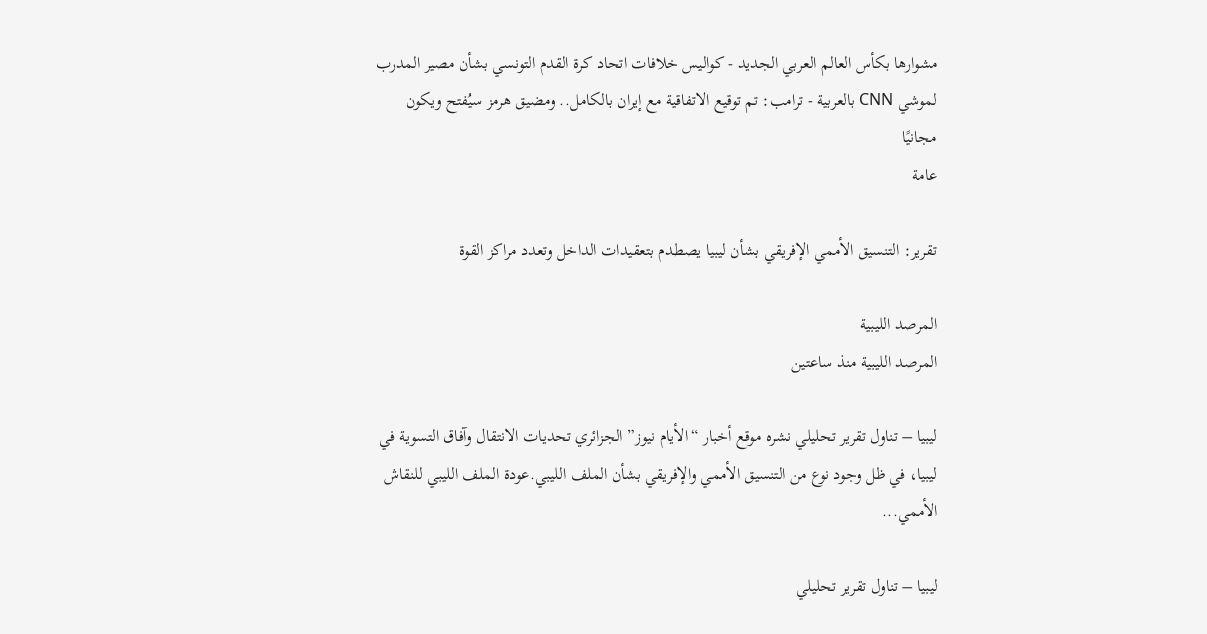مشوارها بكأس العالم العربي الجديد - كواليس خلافات اتحاد كرة القدم التونسي بشأن مصير المدرب لموشي CNN بالعربية - ترامب: تم توقيع الاتفاقية مع إيران بالكامل.. ومضيق هرمز سيُفتح ويكون مجانيًا
عامة

تقرير: التنسيق الأممي الإفريقي بشأن ليبيا يصطدم بتعقيدات الداخل وتعدد مراكز القوة

المرصد الليبية
المرصد الليبية منذ ساعتين

ليبيا – تناول تقرير تحليلي نشره موقع أخبار “الأيام نيوز” الجزائري تحديات الانتقال وآفاق التسوية في ليبيا، في ظل وجود نوع من التنسيق الأممي والإفريقي بشأن الملف الليبي.عودة الملف الليبي للنقاش الأممي...

ليبيا – تناول تقرير تحليلي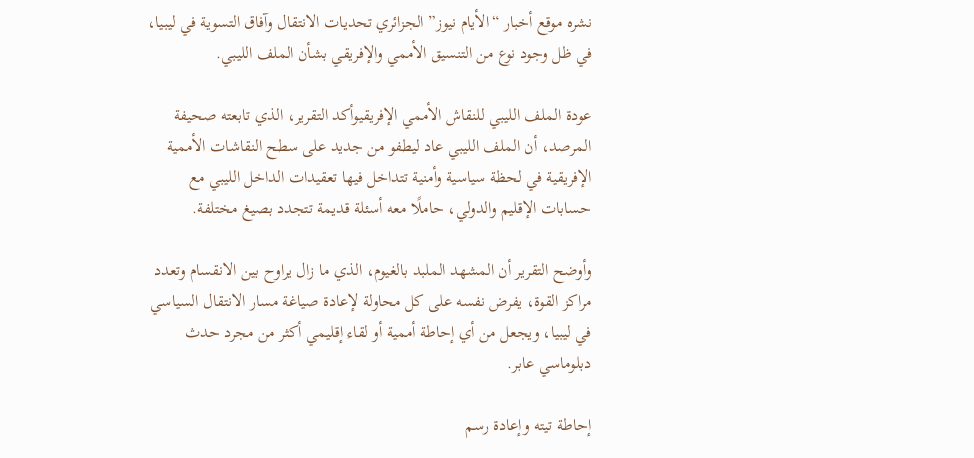نشره موقع أخبار “الأيام نيوز” الجزائري تحديات الانتقال وآفاق التسوية في ليبيا، في ظل وجود نوع من التنسيق الأممي والإفريقي بشأن الملف الليبي.

عودة الملف الليبي للنقاش الأممي الإفريقيوأكد التقرير، الذي تابعته صحيفة المرصد، أن الملف الليبي عاد ليطفو من جديد على سطح النقاشات الأممية الإفريقية في لحظة سياسية وأمنية تتداخل فيها تعقيدات الداخل الليبي مع حسابات الإقليم والدولي، حاملًا معه أسئلة قديمة تتجدد بصيغ مختلفة.

وأوضح التقرير أن المشهد الملبد بالغيوم، الذي ما زال يراوح بين الانقسام وتعدد مراكز القوة، يفرض نفسه على كل محاولة لإعادة صياغة مسار الانتقال السياسي في ليبيا، ويجعل من أي إحاطة أممية أو لقاء إقليمي أكثر من مجرد حدث دبلوماسي عابر.

إحاطة تيته وإعادة رسم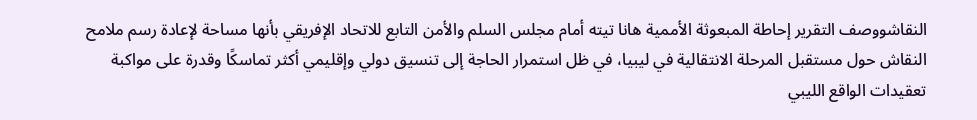النقاشووصف التقرير إحاطة المبعوثة الأممية هانا تيته أمام مجلس السلم والأمن التابع للاتحاد الإفريقي بأنها مساحة لإعادة رسم ملامح النقاش حول مستقبل المرحلة الانتقالية في ليبيا، في ظل استمرار الحاجة إلى تنسيق دولي وإقليمي أكثر تماسكًا وقدرة على مواكبة تعقيدات الواقع الليبي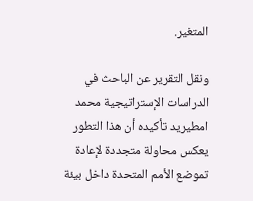المتغير.

ونقل التقرير عن الباحث في الدراسات الإستراتيجية محمد امطيريد تأكيده أن هذا التطور يعكس محاولة متجددة لإعادة تموضع الأمم المتحدة داخل بيئة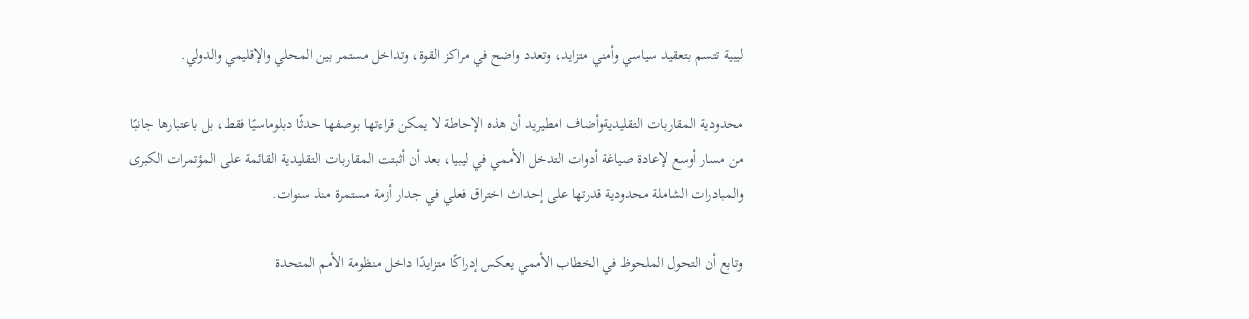ليبية تتسم بتعقيد سياسي وأمني متزايد، وتعدد واضح في مراكز القوة، وتداخل مستمر بين المحلي والإقليمي والدولي.

محدودية المقاربات التقليديةوأضاف امطيريد أن هذه الإحاطة لا يمكن قراءتها بوصفها حدثًا دبلوماسيًا فقط، بل باعتبارها جانبًا من مسار أوسع لإعادة صياغة أدوات التدخل الأممي في ليبيا، بعد أن أثبتت المقاربات التقليدية القائمة على المؤتمرات الكبرى والمبادرات الشاملة محدودية قدرتها على إحداث اختراق فعلي في جدار أزمة مستمرة منذ سنوات.

وتابع أن التحول الملحوظ في الخطاب الأممي يعكس إدراكًا متزايدًا داخل منظومة الأمم المتحدة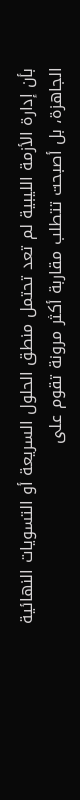بأن إدارة الأزمة الليبية لم تعد تحتمل منطق الحلول السريعة أو التسويات النهائية الجاهزة، بل أصبحت تتطلب مقاربة أكثر مرونة تقوم على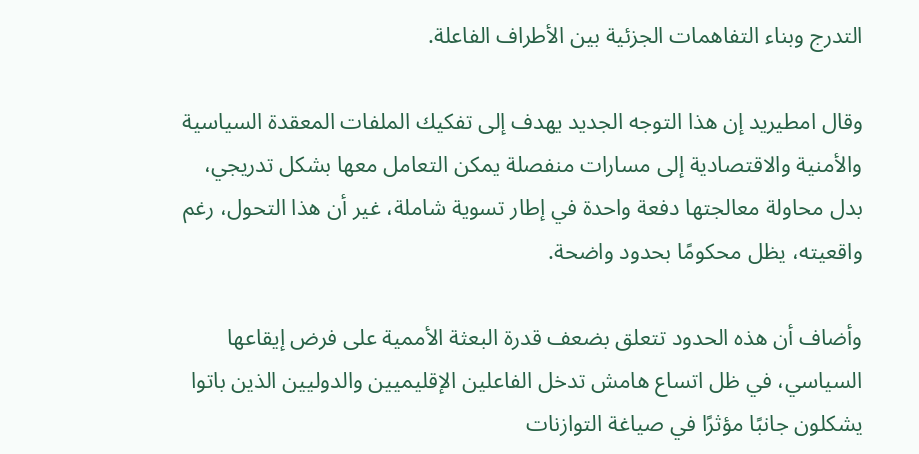التدرج وبناء التفاهمات الجزئية بين الأطراف الفاعلة.

وقال امطيريد إن هذا التوجه الجديد يهدف إلى تفكيك الملفات المعقدة السياسية والأمنية والاقتصادية إلى مسارات منفصلة يمكن التعامل معها بشكل تدريجي، بدل محاولة معالجتها دفعة واحدة في إطار تسوية شاملة، غير أن هذا التحول، رغم واقعيته، يظل محكومًا بحدود واضحة.

وأضاف أن هذه الحدود تتعلق بضعف قدرة البعثة الأممية على فرض إيقاعها السياسي، في ظل اتساع هامش تدخل الفاعلين الإقليميين والدوليين الذين باتوا يشكلون جانبًا مؤثرًا في صياغة التوازنات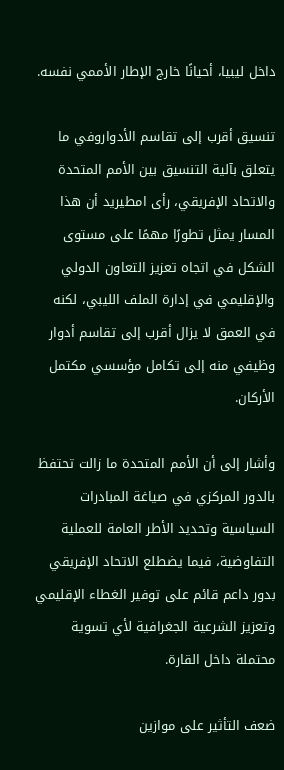داخل ليبيا، أحيانًا خارج الإطار الأممي نفسه.

تنسيق أقرب إلى تقاسم الأدواروفي ما يتعلق بآلية التنسيق بين الأمم المتحدة والاتحاد الإفريقي، رأى امطيريد أن هذا المسار يمثل تطورًا مهمًا على مستوى الشكل في اتجاه تعزيز التعاون الدولي والإقليمي في إدارة الملف الليبي، لكنه في العمق لا يزال أقرب إلى تقاسم أدوار وظيفي منه إلى تكامل مؤسسي مكتمل الأركان.

وأشار إلى أن الأمم المتحدة ما زالت تحتفظ بالدور المركزي في صياغة المبادرات السياسية وتحديد الأطر العامة للعملية التفاوضية، فيما يضطلع الاتحاد الإفريقي بدور داعم قائم على توفير الغطاء الإقليمي وتعزيز الشرعية الجغرافية لأي تسوية محتملة داخل القارة.

ضعف التأثير على موازين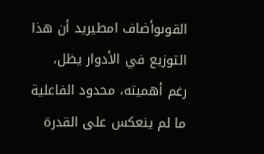القوىوأضاف امطيريد أن هذا التوزيع في الأدوار يظل، رغم أهميته، محدود الفاعلية ما لم ينعكس على القدرة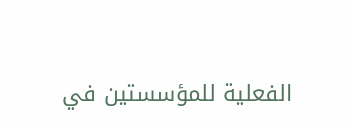الفعلية للمؤسستين في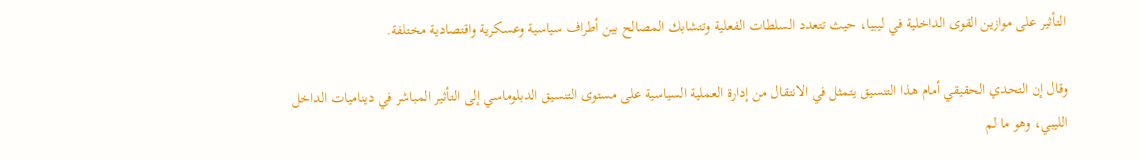التأثير على موازين القوى الداخلية في ليبيا، حيث تتعدد السلطات الفعلية وتتشابك المصالح بين أطراف سياسية وعسكرية واقتصادية مختلفة.

وقال إن التحدي الحقيقي أمام هذا التنسيق يتمثل في الانتقال من إدارة العملية السياسية على مستوى التنسيق الدبلوماسي إلى التأثير المباشر في ديناميات الداخل الليبي، وهو ما لم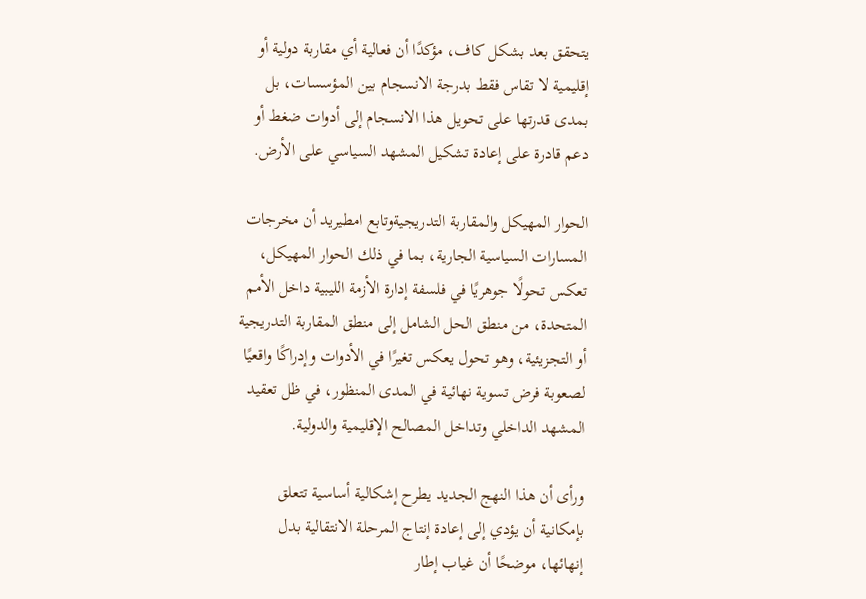يتحقق بعد بشكل كاف، مؤكدًا أن فعالية أي مقاربة دولية أو إقليمية لا تقاس فقط بدرجة الانسجام بين المؤسسات، بل بمدى قدرتها على تحويل هذا الانسجام إلى أدوات ضغط أو دعم قادرة على إعادة تشكيل المشهد السياسي على الأرض.

الحوار المهيكل والمقاربة التدريجيةوتابع امطيريد أن مخرجات المسارات السياسية الجارية، بما في ذلك الحوار المهيكل، تعكس تحولًا جوهريًا في فلسفة إدارة الأزمة الليبية داخل الأمم المتحدة، من منطق الحل الشامل إلى منطق المقاربة التدريجية أو التجزيئية، وهو تحول يعكس تغيرًا في الأدوات وإدراكًا واقعيًا لصعوبة فرض تسوية نهائية في المدى المنظور، في ظل تعقيد المشهد الداخلي وتداخل المصالح الإقليمية والدولية.

ورأى أن هذا النهج الجديد يطرح إشكالية أساسية تتعلق بإمكانية أن يؤدي إلى إعادة إنتاج المرحلة الانتقالية بدل إنهائها، موضحًا أن غياب إطار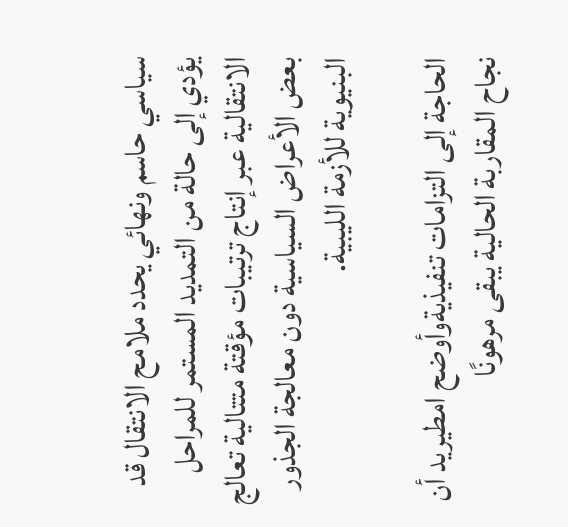سياسي حاسم ونهائي يحدد ملامح الانتقال قد يؤدي إلى حالة من التمديد المستمر للمراحل الانتقالية عبر إنتاج ترتيبات مؤقتة متتالية تعالج بعض الأعراض السياسية دون معالجة الجذور البنيوية للأزمة الليبية.

الحاجة إلى التزامات تنفيذيةوأوضح امطيريد أن نجاح المقاربة الحالية يبقى مرهونًا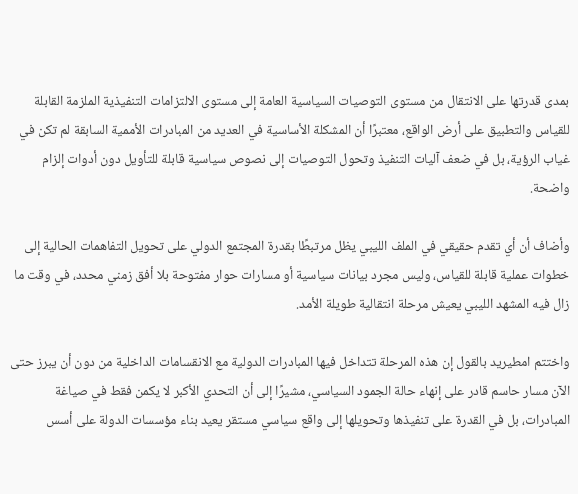بمدى قدرتها على الانتقال من مستوى التوصيات السياسية العامة إلى مستوى الالتزامات التنفيذية الملزمة القابلة للقياس والتطبيق على أرض الواقع، معتبرًا أن المشكلة الأساسية في العديد من المبادرات الأممية السابقة لم تكن في غياب الرؤية، بل في ضعف آليات التنفيذ وتحول التوصيات إلى نصوص سياسية قابلة للتأويل دون أدوات إلزام واضحة.

وأضاف أن أي تقدم حقيقي في الملف الليبي يظل مرتبطًا بقدرة المجتمع الدولي على تحويل التفاهمات الحالية إلى خطوات عملية قابلة للقياس، وليس مجرد بيانات سياسية أو مسارات حوار مفتوحة بلا أفق زمني محدد، في وقت ما زال فيه المشهد الليبي يعيش مرحلة انتقالية طويلة الأمد.

واختتم امطيريد بالقول إن هذه المرحلة تتداخل فيها المبادرات الدولية مع الانقسامات الداخلية من دون أن يبرز حتى الآن مسار حاسم قادر على إنهاء حالة الجمود السياسي، مشيرًا إلى أن التحدي الأكبر لا يكمن فقط في صياغة المبادرات، بل في القدرة على تنفيذها وتحويلها إلى واقع سياسي مستقر يعيد بناء مؤسسات الدولة على أسس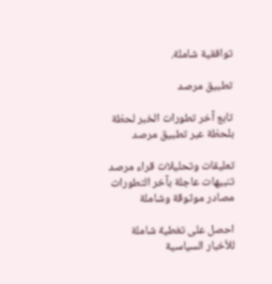توافقية شاملة.

تطبيق مرصد

تابع آخر تطورات الخبر لحظة بلحظة عبر تطبيق مرصد

تعليقات وتحليلات قراء مرصد
تنبيهات عاجلة بآخر التطورات
مصادر موثوقة وشاملة

احصل على تغطية شاملة للأخبار السياسية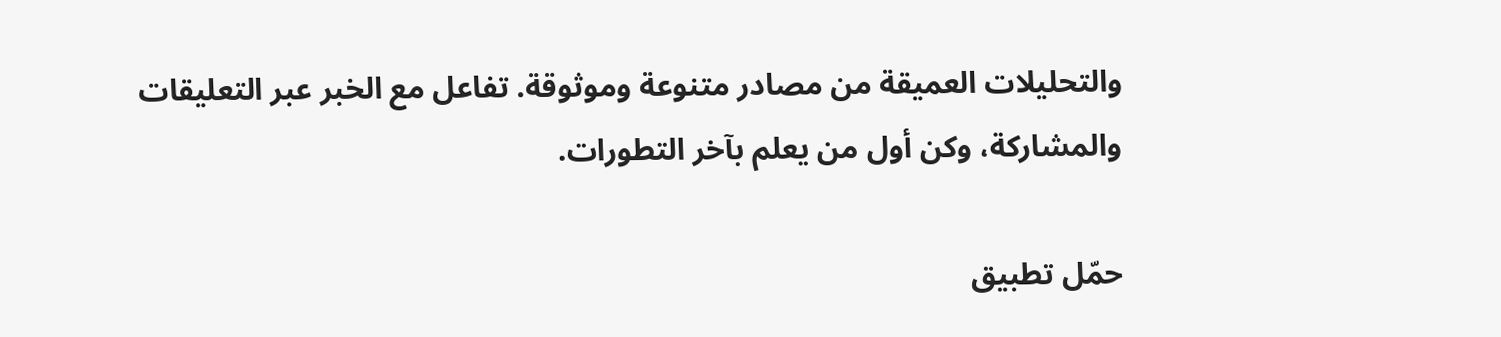والتحليلات العميقة من مصادر متنوعة وموثوقة. تفاعل مع الخبر عبر التعليقات والمشاركة، وكن أول من يعلم بآخر التطورات.

حمّل تطبيق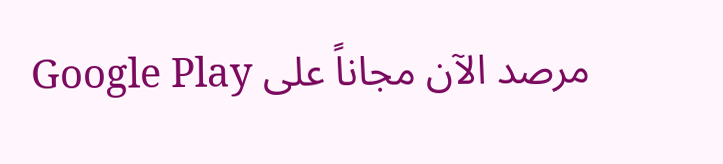مرصد الآن مجاناً على Google Play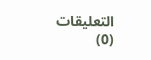التعليقات (0)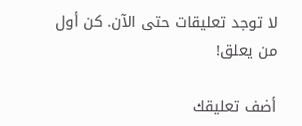لا توجد تعليقات حتى الآن. كن أول من يعلق!

أضف تعليقك